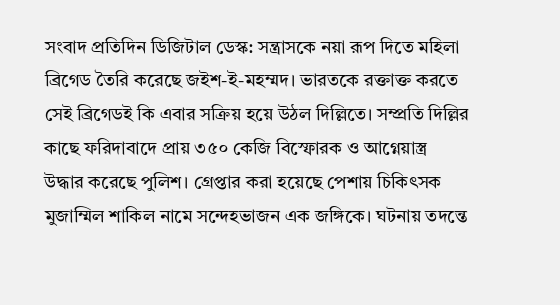সংবাদ প্রতিদিন ডিজিটাল ডেস্ক: সন্ত্রাসকে নয়া রূপ দিতে মহিলা ব্রিগেড তৈরি করেছে জইশ-ই-মহম্মদ। ভারতকে রক্তাক্ত করতে সেই ব্রিগেডই কি এবার সক্রিয় হয়ে উঠল দিল্লিতে। সম্প্রতি দিল্লির কাছে ফরিদাবাদে প্রায় ৩৫০ কেজি বিস্ফোরক ও আগ্নেয়াস্ত্র উদ্ধার করেছে পুলিশ। গ্রেপ্তার করা হয়েছে পেশায় চিকিৎসক মুজাম্মিল শাকিল নামে সন্দেহভাজন এক জঙ্গিকে। ঘটনায় তদন্তে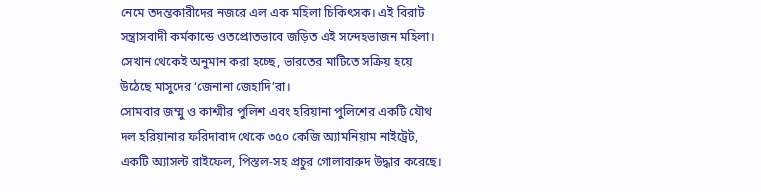নেমে তদন্তকারীদের নজরে এল এক মহিলা চিকিৎসক। এই বিরাট সন্ত্রাসবাদী কর্মকান্ডে ওতপ্রোতভাবে জড়িত এই সন্দেহভাজন মহিলা। সেখান থেকেই অনুমান করা হচ্ছে, ভারতের মাটিতে সক্রিয় হয়ে উঠেছে মাসুদের ‘জেনানা জেহাদি’রা।
সোমবার জম্মু ও কাশ্মীর পুলিশ এবং হরিয়ানা পুলিশের একটি যৌথ দল হরিয়ানার ফরিদাবাদ থেকে ৩৫০ কেজি অ্যামনিয়াম নাইট্রেট, একটি অ্যাসল্ট রাইফেল, পিস্তল-সহ প্রচুর গোলাবারুদ উদ্ধার করেছে।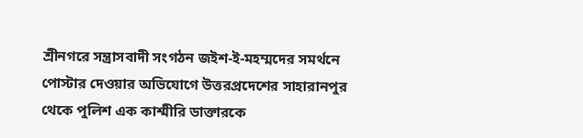শ্রীনগরে সন্ত্রাসবাদী সংগঠন জইশ-ই-মহম্মদের সমর্থনে পোস্টার দেওয়ার অভিযোগে উত্তরপ্রদেশের সাহারানপুর থেকে পুলিশ এক কাশ্মীরি ডাক্তারকে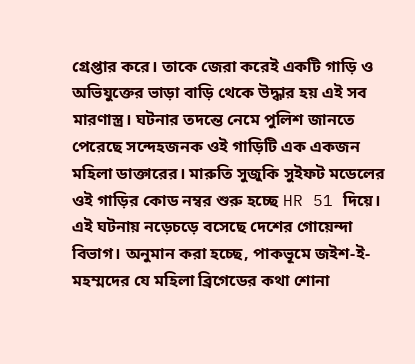গ্রেপ্তার করে। তাকে জেরা করেই একটি গাড়ি ও অভিযুক্তের ভাড়া বাড়ি থেকে উদ্ধার হয় এই সব মারণাস্ত্র। ঘটনার তদন্তে নেমে পুলিশ জানতে পেরেছে সন্দেহজনক ওই গাড়িটি এক একজন মহিলা ডাক্তারের। মারুতি সুজুকি সুইফট মডেলের ওই গাড়ির কোড নম্বর শুরু হচ্ছে HR 51 দিয়ে। এই ঘটনায় নড়েচড়ে বসেছে দেশের গোয়েন্দা বিভাগ। অনুমান করা হচ্ছে, পাকভূমে জইশ-ই-মহম্মদের যে মহিলা ব্রিগেডের কথা শোনা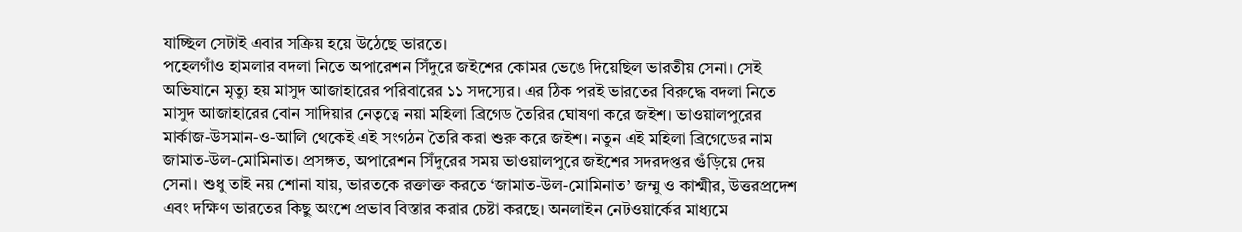যাচ্ছিল সেটাই এবার সক্রিয় হয়ে উঠেছে ভারতে।
পহেলগাঁও হামলার বদলা নিতে অপারেশন সিঁদুরে জইশের কোমর ভেঙে দিয়েছিল ভারতীয় সেনা। সেই অভিযানে মৃত্যু হয় মাসুদ আজাহারের পরিবারের ১১ সদস্যের। এর ঠিক পরই ভারতের বিরুদ্ধে বদলা নিতে মাসুদ আজাহারের বোন সাদিয়ার নেতৃত্বে নয়া মহিলা ব্রিগেড তৈরির ঘোষণা করে জইশ। ভাওয়ালপুরের মার্কাজ-উসমান-ও-আলি থেকেই এই সংগঠন তৈরি করা শুরু করে জইশ। নতুন এই মহিলা ব্রিগেডের নাম জামাত-উল-মোমিনাত। প্রসঙ্গত, অপারেশন সিঁদুরের সময় ভাওয়ালপুরে জইশের সদরদপ্তর গুঁড়িয়ে দেয় সেনা। শুধু তাই নয় শোনা যায়, ভারতকে রক্তাক্ত করতে ‘জামাত-উল-মোমিনাত’ জম্মু ও কাশ্মীর, উত্তরপ্রদেশ এবং দক্ষিণ ভারতের কিছু অংশে প্রভাব বিস্তার করার চেষ্টা করছে। অনলাইন নেটওয়ার্কের মাধ্যমে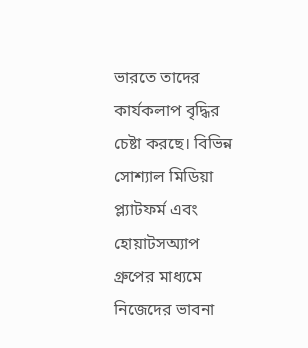ভারতে তাদের কার্যকলাপ বৃদ্ধির চেষ্টা করছে। বিভিন্ন সোশ্যাল মিডিয়া প্ল্যাটফর্ম এবং হোয়াটসঅ্যাপ গ্রুপের মাধ্যমে নিজেদের ভাবনা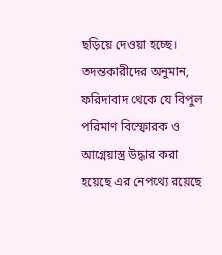ছড়িয়ে দেওয়া হচ্ছে।
তদন্তকারীদের অনুমান, ফরিদাবাদ থেকে যে বিপুল পরিমাণ বিস্ফোরক ও আগ্নেয়াস্ত্র উদ্ধার করা হয়েছে এর নেপথ্যে রয়েছে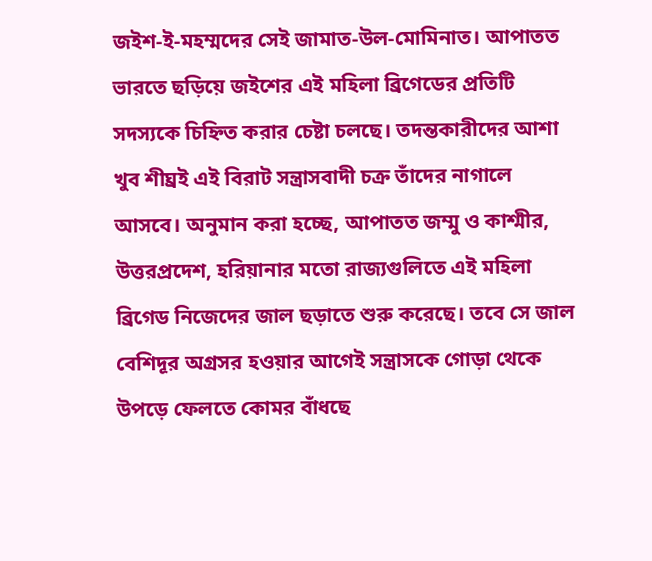জইশ-ই-মহম্মদের সেই জামাত-উল-মোমিনাত। আপাতত ভারতে ছড়িয়ে জইশের এই মহিলা ব্রিগেডের প্রতিটি সদস্যকে চিহ্নিত করার চেষ্টা চলছে। তদন্তকারীদের আশা খুব শীঘ্রই এই বিরাট সন্ত্রাসবাদী চক্র তাঁদের নাগালে আসবে। অনুমান করা হচ্ছে, আপাতত জম্মু ও কাশ্মীর, উত্তরপ্রদেশ, হরিয়ানার মতো রাজ্যগুলিতে এই মহিলা ব্রিগেড নিজেদের জাল ছড়াতে শুরু করেছে। তবে সে জাল বেশিদূর অগ্রসর হওয়ার আগেই সন্ত্রাসকে গোড়া থেকে উপড়ে ফেলতে কোমর বাঁধছে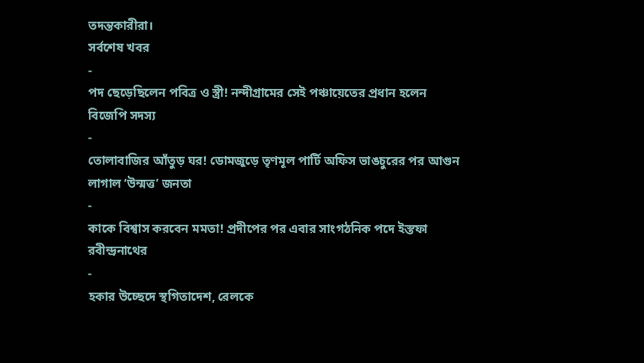তদন্তকারীরা।
সর্বশেষ খবর
-
পদ ছেড়েছিলেন পবিত্র ও স্ত্রী! নন্দীগ্রামের সেই পঞ্চায়েতের প্রধান হলেন বিজেপি সদস্য
-
তোলাবাজির আঁতুড় ঘর! ডোমজুড়ে তৃণমূল পার্টি অফিস ভাঙচুরের পর আগুন লাগাল ‘উন্মত্ত’ জনতা
-
কাকে বিশ্বাস করবেন মমতা! প্রদীপের পর এবার সাংগঠনিক পদে ইস্তফা রবীন্দ্রনাথের
-
হকার উচ্ছেদে স্থগিতাদেশ, রেলকে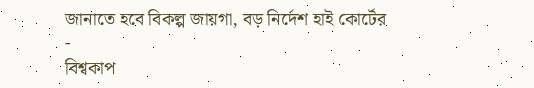জানাতে হবে বিকল্প জায়গা, বড় নির্দেশ হাই কোর্টের
-
বিশ্বকাপ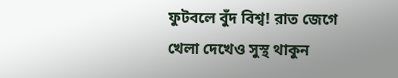ফুটবলে বুঁদ বিশ্ব! রাত জেগে খেলা দেখেও সুস্থ থাকুন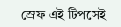স্রেফ এই টিপসেই